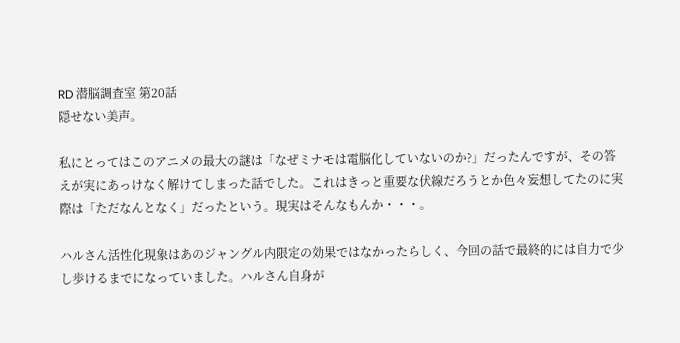RD 潜脳調査室 第20話
隠せない美声。

私にとってはこのアニメの最大の謎は「なぜミナモは電脳化していないのか?」だったんですが、その答えが実にあっけなく解けてしまった話でした。これはきっと重要な伏線だろうとか色々妄想してたのに実際は「ただなんとなく」だったという。現実はそんなもんか・・・。

ハルさん活性化現象はあのジャングル内限定の効果ではなかったらしく、今回の話で最終的には自力で少し歩けるまでになっていました。ハルさん自身が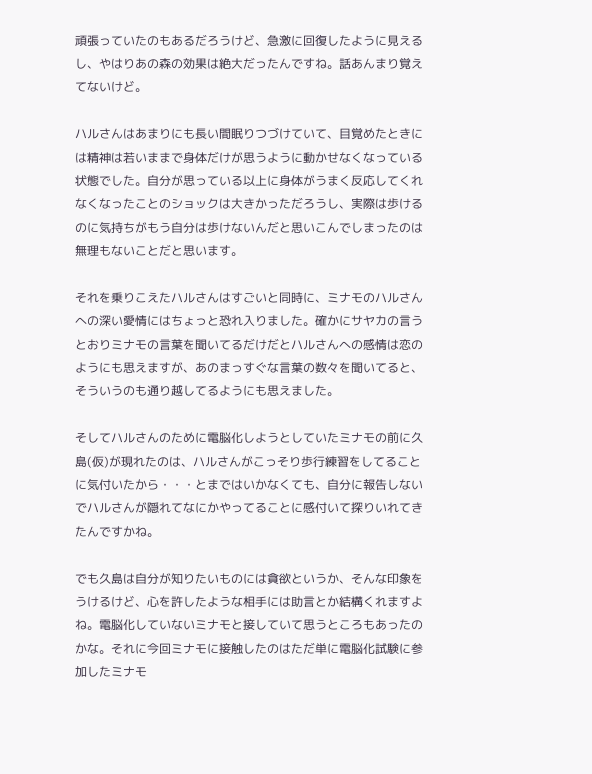頑張っていたのもあるだろうけど、急激に回復したように見えるし、やはりあの森の効果は絶大だったんですね。話あんまり覚えてないけど。

ハルさんはあまりにも長い間眠りつづけていて、目覚めたときには精神は若いままで身体だけが思うように動かせなくなっている状態でした。自分が思っている以上に身体がうまく反応してくれなくなったことのショックは大きかっただろうし、実際は歩けるのに気持ちがもう自分は歩けないんだと思いこんでしまったのは無理もないことだと思います。

それを乗りこえたハルさんはすごいと同時に、ミナモのハルさんへの深い愛情にはちょっと恐れ入りました。確かにサヤカの言うとおりミナモの言葉を聞いてるだけだとハルさんへの感情は恋のようにも思えますが、あのまっすぐな言葉の数々を聞いてると、そういうのも通り越してるようにも思えました。

そしてハルさんのために電脳化しようとしていたミナモの前に久島(仮)が現れたのは、ハルさんがこっそり歩行練習をしてることに気付いたから・・・とまではいかなくても、自分に報告しないでハルさんが隠れてなにかやってることに感付いて探りいれてきたんですかね。

でも久島は自分が知りたいものには貪欲というか、そんな印象をうけるけど、心を許したような相手には助言とか結構くれますよね。電脳化していないミナモと接していて思うところもあったのかな。それに今回ミナモに接触したのはただ単に電脳化試験に参加したミナモ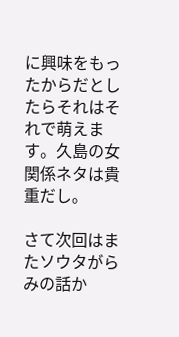に興味をもったからだとしたらそれはそれで萌えます。久島の女関係ネタは貴重だし。

さて次回はまたソウタがらみの話か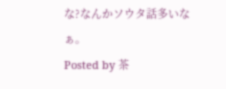な?なんかソウタ話多いなぁ。
Posted by 茶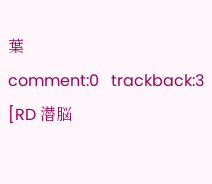葉
comment:0   trackback:3
[RD 潜脳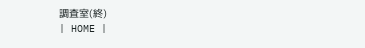調査室(終)
| HOME |